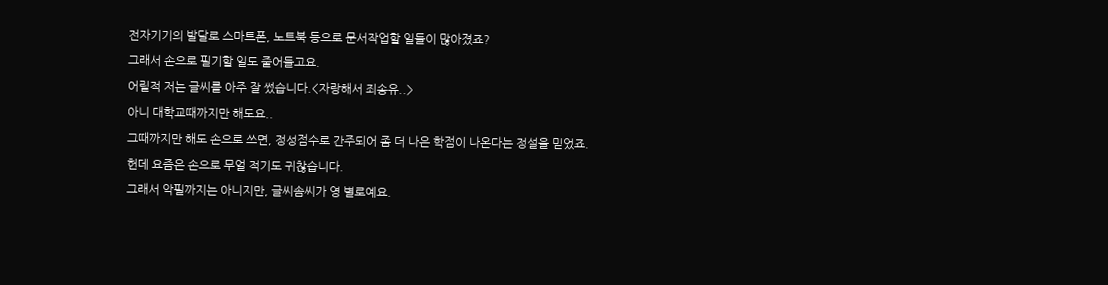전자기기의 발달로 스마트폰, 노트북 등으로 문서작업할 일들이 많아졌죠?
그래서 손으로 필기할 일도 줄어들고요.
어릴적 저는 글씨를 아주 잘 썼습니다.<자랑해서 죄송유..>
아니 대학교때까지만 해도요..
그때까지만 해도 손으로 쓰면, 정성점수로 간주되어 좀 더 나은 학점이 나온다는 정설을 믿었죠.
헌데 요즘은 손으로 무얼 적기도 귀찮습니다.
그래서 악필까지는 아니지만, 글씨솜씨가 영 별로예요.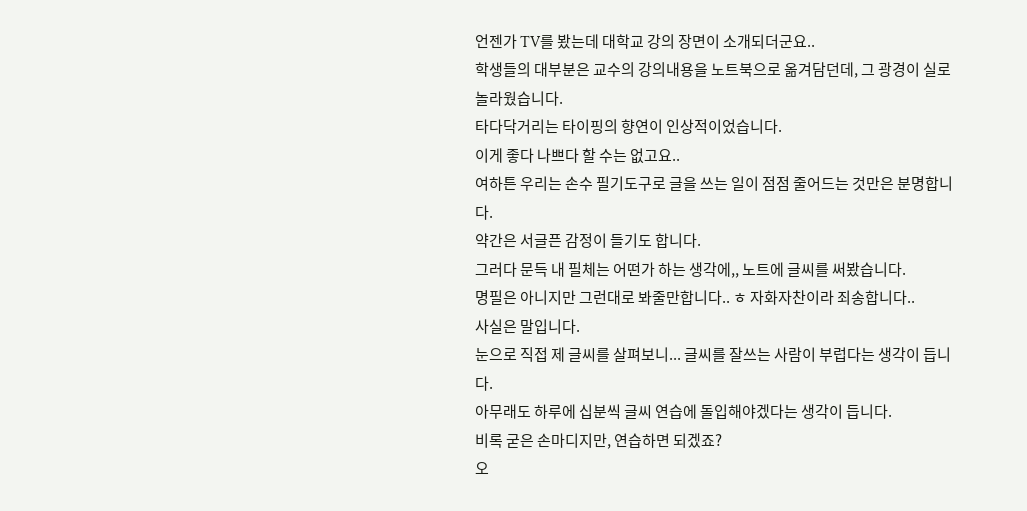언젠가 TV를 봤는데 대학교 강의 장면이 소개되더군요..
학생들의 대부분은 교수의 강의내용을 노트북으로 옮겨담던데, 그 광경이 실로 놀라웠습니다.
타다닥거리는 타이핑의 향연이 인상적이었습니다.
이게 좋다 나쁘다 할 수는 없고요..
여하튼 우리는 손수 필기도구로 글을 쓰는 일이 점점 줄어드는 것만은 분명합니다.
약간은 서글픈 감정이 들기도 합니다.
그러다 문득 내 필체는 어떤가 하는 생각에,, 노트에 글씨를 써봤습니다.
명필은 아니지만 그런대로 봐줄만합니다.. ㅎ 자화자찬이라 죄송합니다..
사실은 말입니다.
눈으로 직접 제 글씨를 살펴보니... 글씨를 잘쓰는 사람이 부럽다는 생각이 듭니다.
아무래도 하루에 십분씩 글씨 연습에 돌입해야겠다는 생각이 듭니다.
비록 굳은 손마디지만, 연습하면 되겠죠?
오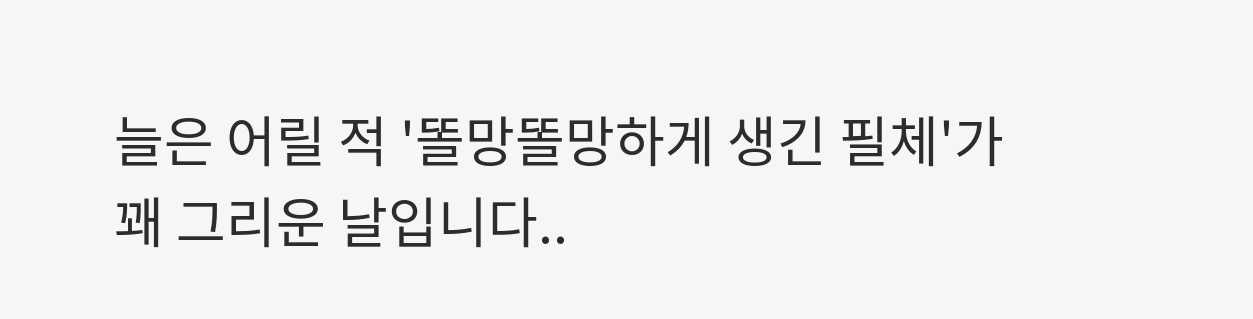늘은 어릴 적 '똘망똘망하게 생긴 필체'가 꽤 그리운 날입니다..